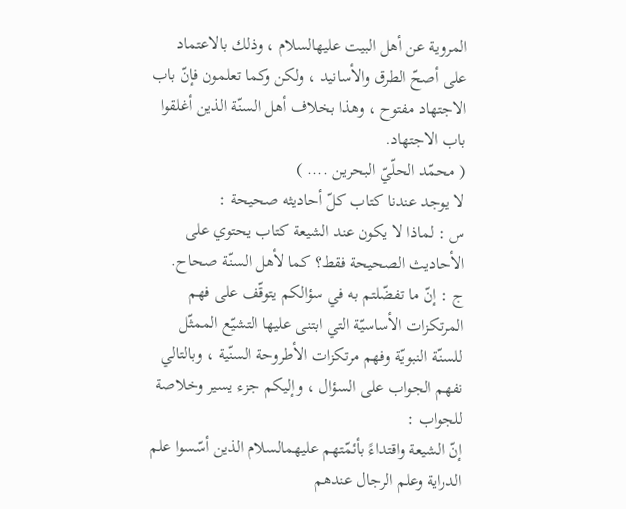المروية عن أهل البيت عليهالسلام ، وذلك بالاعتماد على أصحّ الطرق والأسانيد ، ولكن وكما تعلمون فإنّ باب الاجتهاد مفتوح ، وهذا بخلاف أهل السنّة الذين أغلقوا باب الاجتهاد.
( محمّد الحلّيّ البحرين .... )
لا يوجد عندنا كتاب كلّ أحاديثه صحيحة :
س : لماذا لا يكون عند الشيعة كتاب يحتوي على الأحاديث الصحيحة فقط؟ كما لأهل السنّة صحاح.
ج : إنّ ما تفضّلتم به في سؤالكم يتوقّف على فهم المرتكزات الأساسيّة التي ابتنى عليها التشيّع الممثّل للسنّة النبويّة وفهم مرتكزات الأطروحة السنّية ، وبالتالي نفهم الجواب على السؤال ، وإليكم جزء يسير وخلاصة للجواب :
إنّ الشيعة واقتداءً بأئمّتهم عليهمالسلام الذين أسّسوا علم الدراية وعلم الرجال عندهم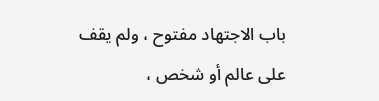باب الاجتهاد مفتوح ، ولم يقف على عالم أو شخص ،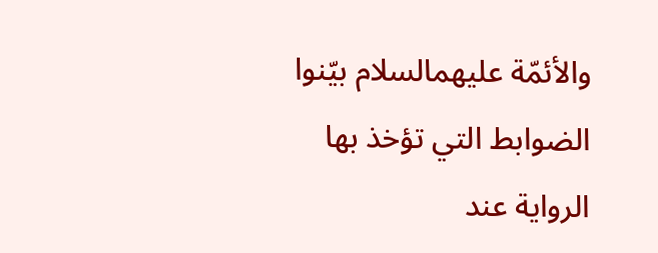والأئمّة عليهمالسلام بيّنوا الضوابط التي تؤخذ بها الرواية عند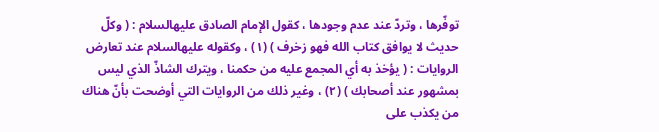توفّرها ، وتردّ عند عدم وجودها ، كقول الإمام الصادق عليهالسلام : ( وكلّ حديث لا يوافق كتاب الله فهو زخرف ) (١) ، وكقوله عليهالسلام عند تعارض الروايات : ( يؤخذ به أي المجمع عليه من حكمنا ، ويترك الشاذّ الذي ليس بمشهور عند أصحابك ) (٢) ، وغير ذلك من الروايات التي أوضحت بأنّ هناك من يكذب على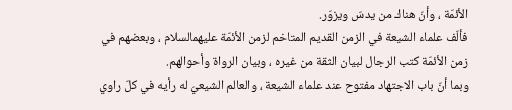الأئمّة ، وأنّ هناك من يدسّ ويزوّر.
فألّف علماء الشيعة في الزمن القديم المتاخم لزمن الأئمّة عليهمالسلام ، وبعضهم في زمن الأئمّة كتب الرجال لبيان الثقة من غيره ، وبيان الرواة وأحوالهم.
وبما أنّ باب الاجتهاد مفتوح عند علماء الشيعة ، والعالم الشيعيّ له رأيه في كلّ راوي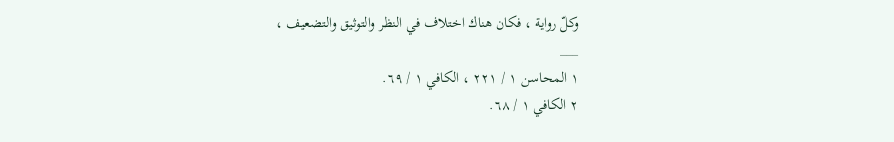وكلّ رواية ، فكان هناك اختلاف في النظر والتوثيق والتضعيف ،
___
١ المحاسن ١ / ٢٢١ ، الكافي ١ / ٦٩.
٢ الكافي ١ / ٦٨.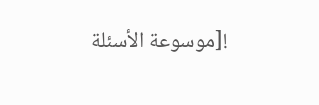![موسوعة الأسئلة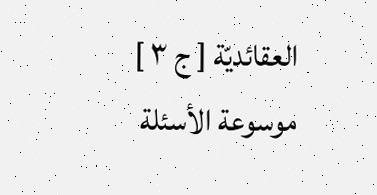العقائديّة [ ج ٣ ] موسوعة الأسئلة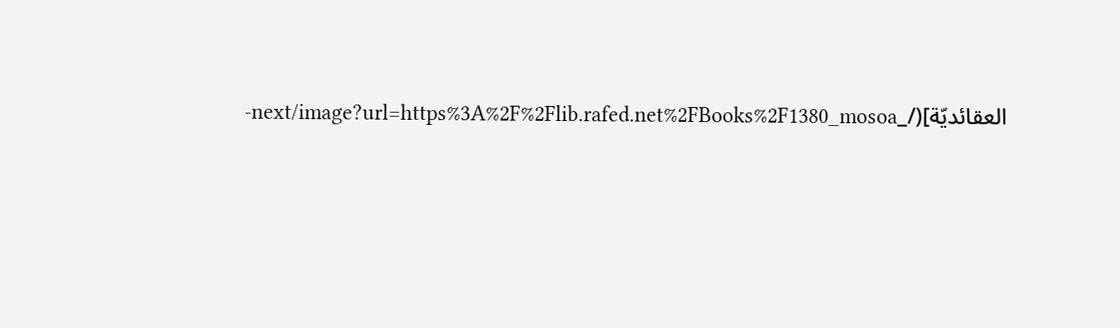العقائديّة](/_next/image?url=https%3A%2F%2Flib.rafed.net%2FBooks%2F1380_mosoa-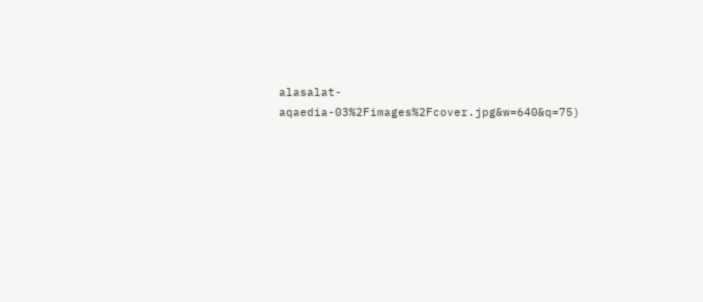alasalat-aqaedia-03%2Fimages%2Fcover.jpg&w=640&q=75)